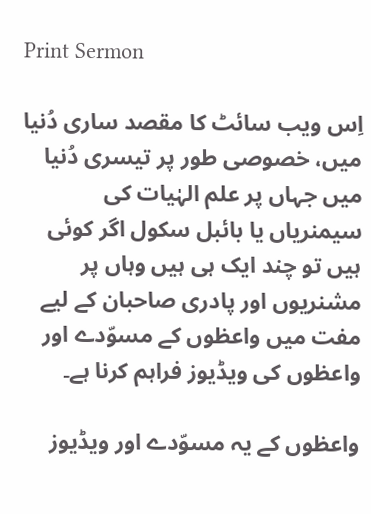Print Sermon

اِس ویب سائٹ کا مقصد ساری دُنیا میں، خصوصی طور پر تیسری دُنیا میں جہاں پر علم الہٰیات کی سیمنریاں یا بائبل سکول اگر کوئی ہیں تو چند ایک ہی ہیں وہاں پر مشنریوں اور پادری صاحبان کے لیے مفت میں واعظوں کے مسوّدے اور واعظوں کی ویڈیوز فراہم کرنا ہے۔

واعظوں کے یہ مسوّدے اور ویڈیوز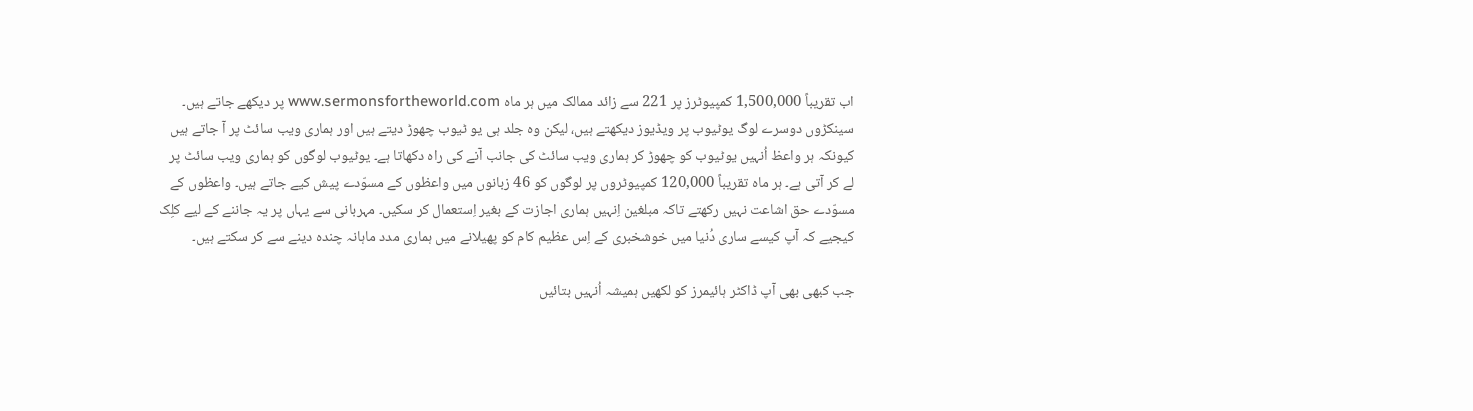اب تقریباً 1,500,000 کمپیوٹرز پر 221 سے زائد ممالک میں ہر ماہ www.sermonsfortheworld.com پر دیکھے جاتے ہیں۔ سینکڑوں دوسرے لوگ یوٹیوب پر ویڈیوز دیکھتے ہیں، لیکن وہ جلد ہی یو ٹیوب چھوڑ دیتے ہیں اور ہماری ویب سائٹ پر آ جاتے ہیں کیونکہ ہر واعظ اُنہیں یوٹیوب کو چھوڑ کر ہماری ویب سائٹ کی جانب آنے کی راہ دکھاتا ہے۔ یوٹیوب لوگوں کو ہماری ویب سائٹ پر لے کر آتی ہے۔ ہر ماہ تقریباً 120,000 کمپیوٹروں پر لوگوں کو 46 زبانوں میں واعظوں کے مسوّدے پیش کیے جاتے ہیں۔ واعظوں کے مسوّدے حق اشاعت نہیں رکھتے تاکہ مبلغین اِنہیں ہماری اجازت کے بغیر اِستعمال کر سکیں۔ مہربانی سے یہاں پر یہ جاننے کے لیے کلِک کیجیے کہ آپ کیسے ساری دُنیا میں خوشخبری کے اِس عظیم کام کو پھیلانے میں ہماری مدد ماہانہ چندہ دینے سے کر سکتے ہیں۔

جب کبھی بھی آپ ڈاکٹر ہائیمرز کو لکھیں ہمیشہ اُنہیں بتائیں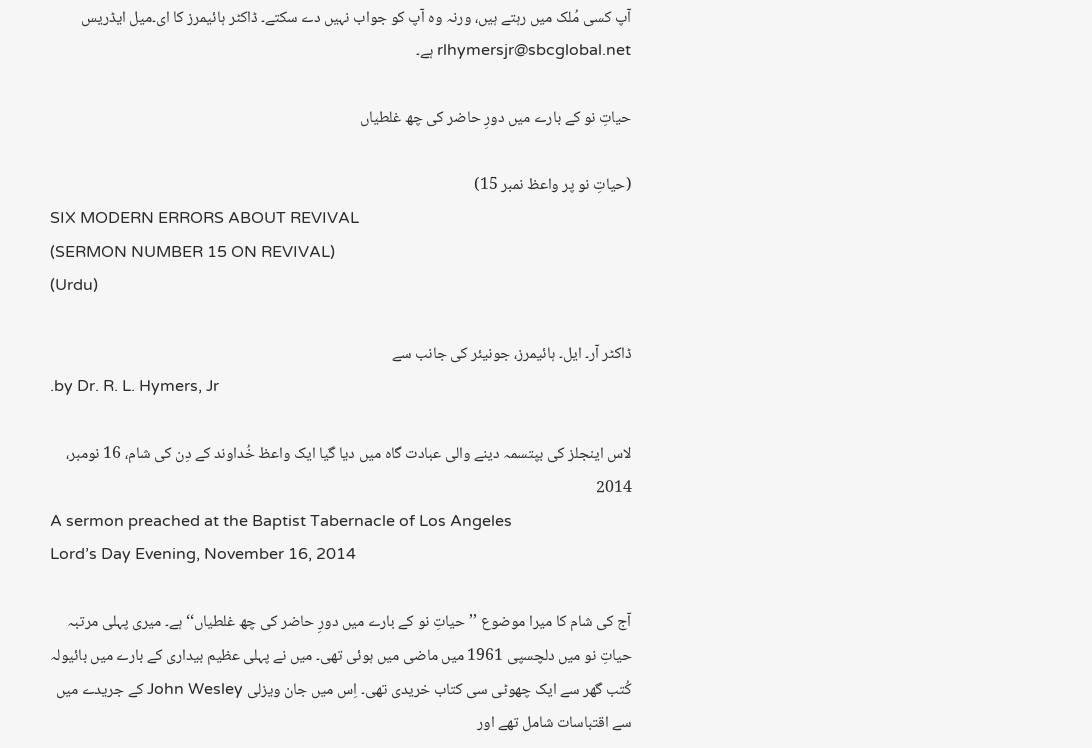آپ کسی مُلک میں رہتے ہیں، ورنہ وہ آپ کو جواب نہیں دے سکتے۔ ڈاکٹر ہائیمرز کا ای۔میل ایڈریس rlhymersjr@sbcglobal.net ہے۔

حیاتِ نو کے بارے میں دورِ حاضر کی چھ غلطیاں

(حیاتِ نو پر واعظ نمبر 15)
SIX MODERN ERRORS ABOUT REVIVAL
(SERMON NUMBER 15 ON REVIVAL)
(Urdu)

ڈاکٹر آر۔ ایل۔ ہائیمرز، جونیئر کی جانب سے
.by Dr. R. L. Hymers, Jr

لاس اینجلز کی بپتسمہ دینے والی عبادت گاہ میں دیا گیا ایک واعظ خُداوند کے دِن کی شام، 16 نومبر، 2014
A sermon preached at the Baptist Tabernacle of Los Angeles
Lord’s Day Evening, November 16, 2014

آج کی شام کا میرا موضوع ’’حیاتِ نو کے بارے میں دورِ حاضر کی چھ غلطیاں‘‘ ہے۔ میری پہلی مرتبہ حیاتِ نو میں دلچسپی 1961 میں ماضی میں ہوئی تھی۔ میں نے پہلی عظیم بیداری کے بارے میں بائیولہ کُتب گھر سے ایک چھوٹی سی کتاب خریدی تھی۔ اِس میں جان ویزلی John Wesley کے جریدے میں سے اقتباسات شامل تھے اور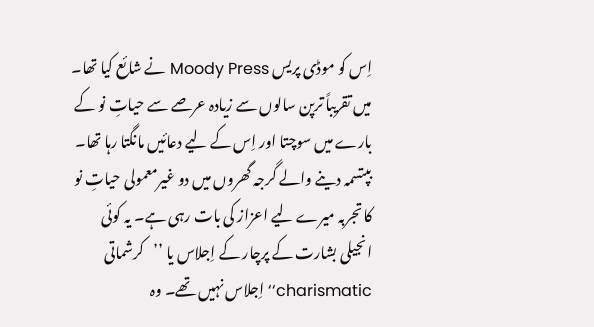اِس کو موڈی پریس Moody Press نے شائع کیا تھا۔ میں تقریباً ترپن سالوں سے زیادہ عرصے سے حیاتِ نو کے بارے میں سوچتا اور اِس کے لیے دعائیں مانگتا رہا تھا۔ بپتسمہ دینے والے گرجہ گھروں میں دو غیرمعمولی حیاتِ نو کا تجربہ میرے لیے اعزاز کی بات رہی ہے۔ یہ کوئی انجیلی بشارت کے پرچار کے اِجلاس یا ’’کرشماتی charismatic‘‘ اِجلاس نہیں تھے۔ وہ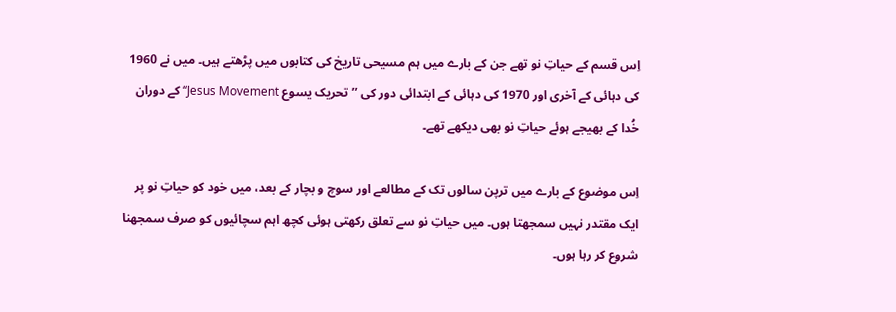اِس قسم کے حیاتِ نو تھے جن کے بارے میں ہم مسیحی تاریخ کی کتابوں میں پڑھتے ہیں۔ میں نے 1960 کی دہائی کے آخری اور 1970 کی دہائی کے ابتدائی دور کی ’’تحریک یسوع Jesus Movement‘‘ کے دوران خُدا کے بھیجے ہوئے حیاتِ نو بھی دیکھے تھے۔

اِس موضوع کے بارے میں ترپن سالوں تک کے مطالعے اور سوچ و بچار کے بعد، میں خود کو حیاتِ نو پر ایک مقتدر نہیں سمجھتا ہوں۔ میں حیاتِ نو سے تعلق رکھتی ہوئی کچھ اہم سچائیوں کو صرف سمجھنا شروع کر رہا ہوں۔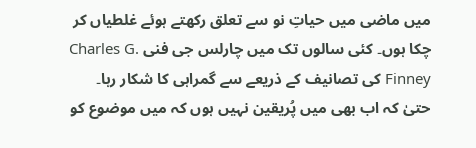میں ماضی میں حیاتِ نو سے تعلق رکھتے ہوئے غلطیاں کر چکا ہوں۔ کئی سالوں تک میں چارلس جی فنی Charles G. Finney کی تصانیف کے ذریعے سے گمراہی کا شکار رہا۔ حتیٰ کہ اب بھی میں پُریقین نہیں ہوں کہ میں موضوع کو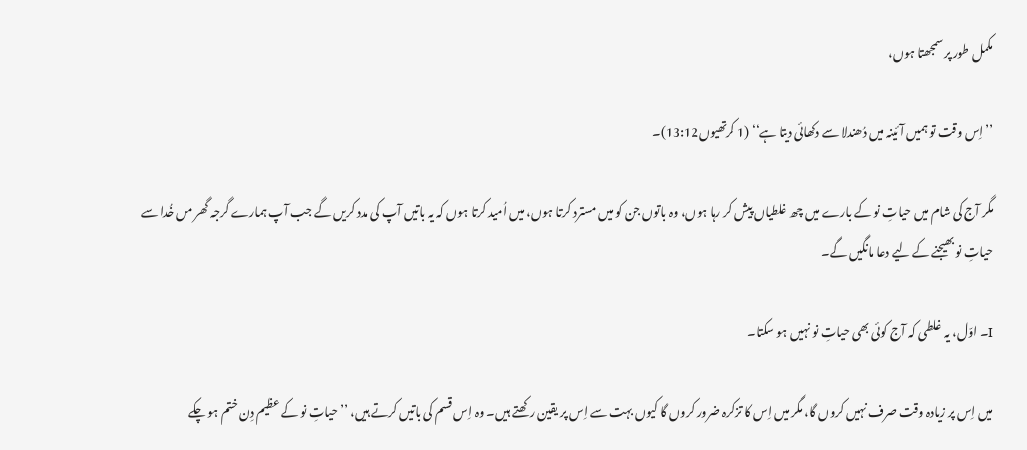مکمل طور پر سمجھتا ہوں،

’’اِس وقت تو ہمیں آئینہ میں دُھندلا سے دکھائی دیتا ہے‘‘ (1 کرتھیوں13:12)۔

مگر آج کی شام میں حیاتِ نو کے بارے میں چھ غلطیاں پیش کر رہا ہوں، وہ باتوں جن کو میں مسترد کرتا ہوں، میں اُمید کرتا ہوں کہ یہ باتیں آپ کی مدد کریں گے جب آپ ہمارے گرجہ گھر مں خُدا سے حیاتِ نو بھیجنے کے لیے دعا مانگیں گے۔

I۔ اوّل، یہ غلطی کہ آج کوئی بھی حیاتِ نو نہیں ہو سکتا۔

میں اِس پر زیادہ وقت صرف نہیں کروں گا، مگر میں اِس کا تزکرہ ضرور کروں گا کیوں بہت سے اِس پر یقین رکھتے ہیں۔ وہ اِس قسم کی باتیں کرتے ہیں، ’’حیاتِ نو کے عظیم دِن ختم ہو چکے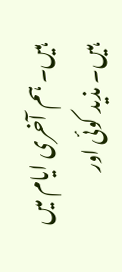ہیں۔ ہم آخری ایام میں ہیں۔ مذید کوئی اور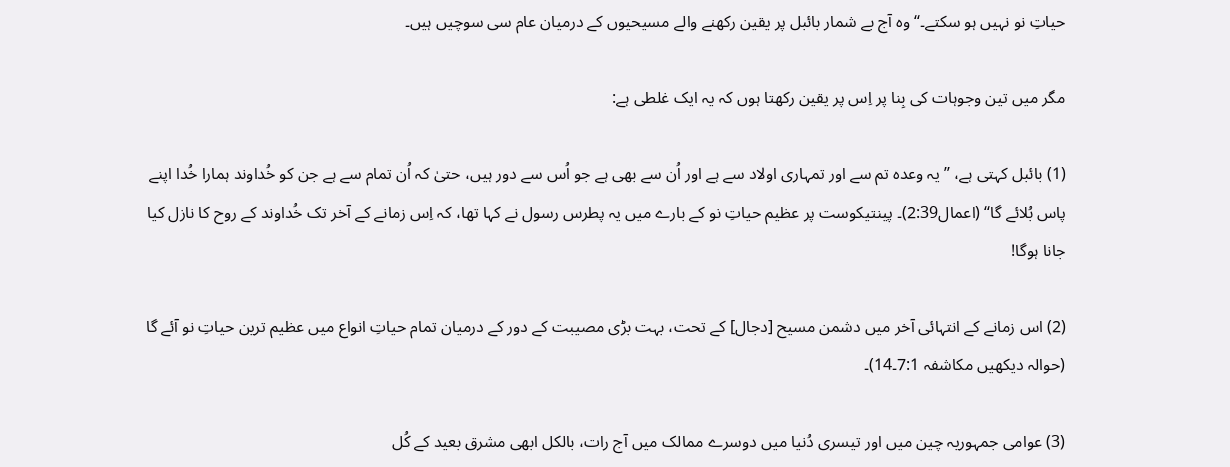حیاتِ نو نہیں ہو سکتے۔‘‘ وہ آج بے شمار بائبل پر یقین رکھنے والے مسیحیوں کے درمیان عام سی سوچیں ہیں۔

مگر میں تین وجوہات کی بِنا پر اِس پر یقین رکھتا ہوں کہ یہ ایک غلطی ہے:

(1) بائبل کہتی ہے، ’’یہ وعدہ تم سے اور تمہاری اولاد سے ہے اور اُن سے بھی ہے جو اُس سے دور ہیں، حتیٰ کہ اُن تمام سے ہے جن کو خُداوند ہمارا خُدا اپنے پاس بُلائے گا‘‘ (اعمال2:39)۔ پینتیکوست پر عظیم حیاتِ نو کے بارے میں یہ پطرس رسول نے کہا تھا، کہ اِس زمانے کے آخر تک خُداوند کے روح کا نازل کیا جانا ہوگا!

(2) اس زمانے کے انتہائی آخر میں دشمن مسیح [دجال] کے تحت، بہت بڑی مصیبت کے دور کے درمیان تمام حیاتِ انواع میں عظیم ترین حیاتِ نو آئے گا (حوالہ دیکھیں مکاشفہ 7:1۔14)۔

(3) عوامی جمہوریہ چین میں اور تیسری دُنیا میں دوسرے ممالک میں آج رات، بالکل ابھی مشرق بعید کے کُل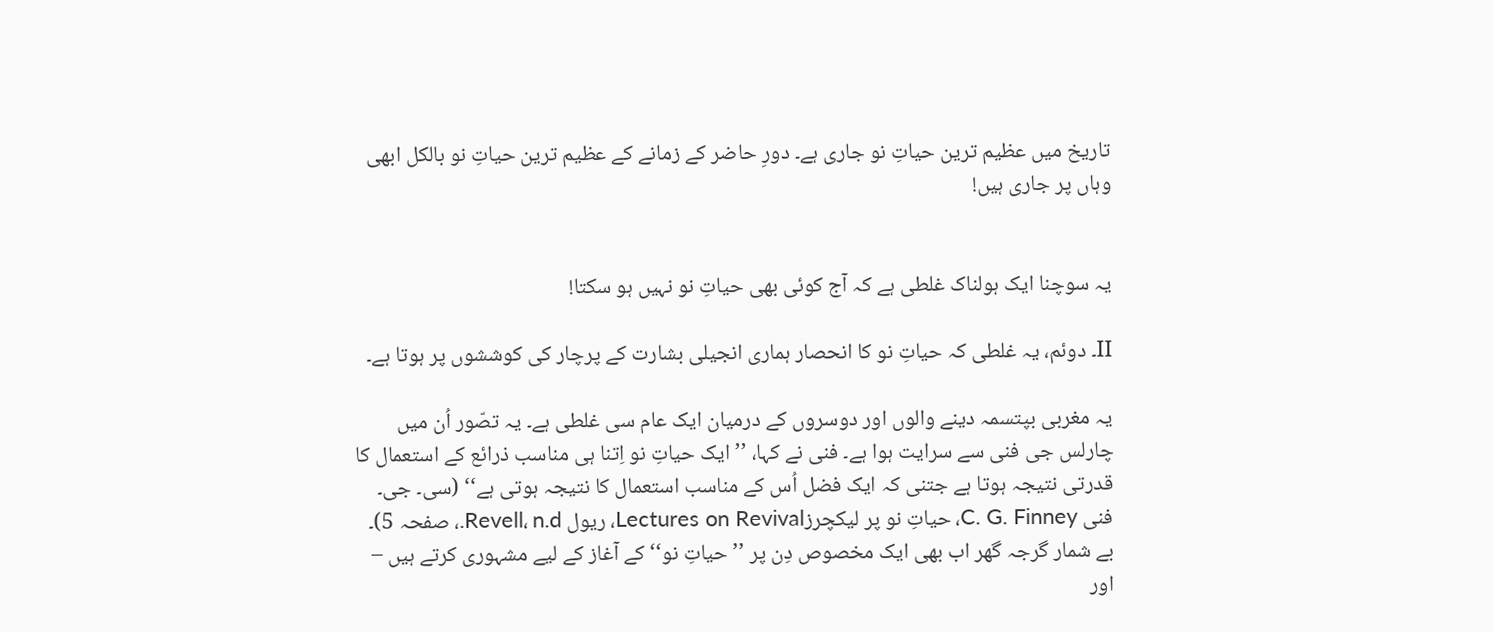تاریخ میں عظیم ترین حیاتِ نو جاری ہے۔ دورِ حاضر کے زمانے کے عظیم ترین حیاتِ نو بالکل ابھی وہاں پر جاری ہیں!


یہ سوچنا ایک ہولناک غلطی ہے کہ آج کوئی بھی حیاتِ نو نہیں ہو سکتا!

II۔ دوئم، یہ غلطی کہ حیاتِ نو کا انحصار ہماری انجیلی بشارت کے پرچار کی کوششوں پر ہوتا ہے۔

یہ مغربی بپتسمہ دینے والوں اور دوسروں کے درمیان ایک عام سی غلطی ہے۔ یہ تصّور اُن میں چارلس جی فنی سے سرایت ہوا ہے۔ فنی نے کہا، ’’ایک حیاتِ نو اِتنا ہی مناسب ذرائع کے استعمال کا قدرتی نتیجہ ہوتا ہے جتنی کہ ایک فضل اُس کے مناسب استعمال کا نتیجہ ہوتی ہے‘‘ (سی۔ جی۔ فنی C. G. Finney، حیاتِ نو پر لیکچرزLectures on Revival، ریول Revell، n.d.، صفحہ 5)۔ بے شمار گرجہ گھر اب بھی ایک مخصوص دِن پر ’’حیاتِ نو‘‘ کے آغاز کے لیے مشہوری کرتے ہیں – اور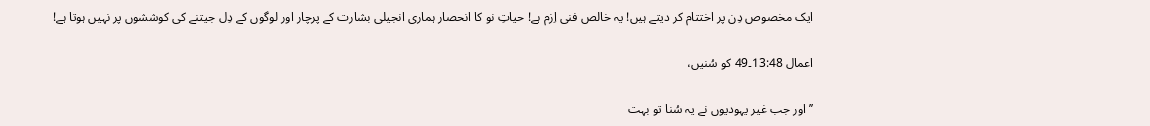ایک مخصوص دِن پر اختتام کر دیتے ہیں! یہ خالص فنی اِزم ہے! حیاتِ نو کا انحصار ہماری انجیلی بشارت کے پرچار اور لوگوں کے دِل جیتنے کی کوششوں پر نہیں ہوتا ہے!

اعمال 13:48۔49 کو سُنیں،

’’اور جب غیر یہودیوں نے یہ سُنا تو بہت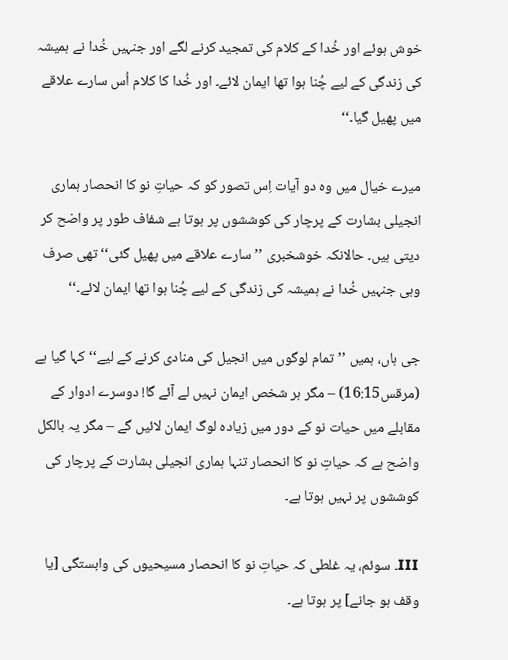خوش ہوئے اور خُدا کے کلام کی تمجید کرنے لگے اور جنہیں خُدا نے ہمیشہ کی زندگی کے لیے چُنا ہوا تھا ایمان لائے۔ اور خُدا کا کلام اُس سارے علاقے میں پھیل گیا۔‘‘

میرے خیال میں وہ دو آیات اِس تصور کو کہ حیاتِ نو کا انحصار ہماری انجیلی بشارت کے پرچار کی کوششوں پر ہوتا ہے شفاف طور پر واضح کر دیتی ہیں۔ حالانکہ خوشخبری ’’سارے علاقے میں پھیل گئی‘‘ تھی صرف وہی جنہیں خُدا نے ہمیشہ کی زندگی کے لیے چُنا ہوا تھا ایمان لائے۔‘‘

جی ہاں، ہمیں ’’تمام لوگوں میں انجیل کی منادی کرنے کے لیے‘‘ کہا گیا ہے (مرقس16:15) – مگر ہر شخص ایمان نہیں لے آئے گا! دوسرے ادوار کے مقابلے میں حیات نو کے دور میں زیادہ لوگ ایمان لائیں گے – مگر یہ بالکل واضح ہے کہ حیاتِ نو کا انحصار تنہا ہماری انجیلی بشارت کے پرچار کی کوششوں پر نہیں ہوتا ہے۔

III۔ سوئم، یہ غلطی کہ حیاتِ نو کا انحصار مسیحیوں کی وابستگی [یا وقف ہو جانے] پر ہوتا ہے۔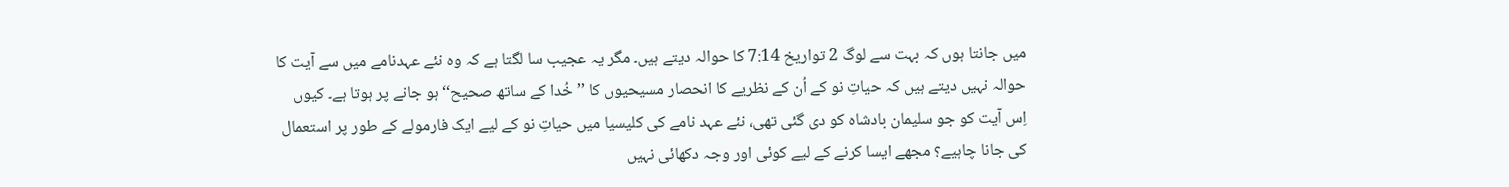میں جانتا ہوں کہ بہت سے لوگ 2 تواریخ 7:14 کا حوالہ دیتے ہیں۔ مگر یہ عجیب سا لگتا ہے کہ وہ نئے عہدنامے میں سے آیت کا حوالہ نہیں دیتے ہیں کہ حیاتِ نو کے اُن کے نظریے کا انحصار مسیحیوں کا ’’خُدا کے ساتھ صحیح‘‘ ہو جانے پر ہوتا ہے۔ کیوں اِس آیت کو جو سلیمان بادشاہ کو دی گئی تھی، نئے عہد نامے کی کلیسیا میں حیاتِ نو کے لیے ایک فارمولے کے طور پر استعمال کی جانا چاہیے؟ مجھے ایسا کرنے کے لیے کوئی اور وجہ دکھائی نہیں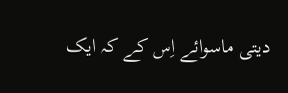دیتی ماسوائے اِس کے کہ ایک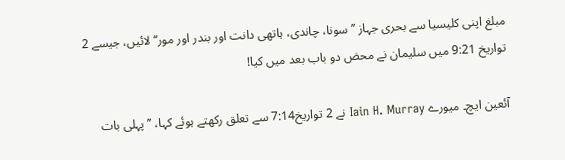مبلغ اپنی کلیسیا سے بحری جہاز ’’سونا، چاندی، ہاتھی دانت اور بندر اور مور‘‘ لائیں، جیسے 2 تواریخ 9:21 میں سلیمان نے محض دو باب بعد میں کیا!

آئعین ایچ۔ میورے Iain H. Murray نے 2 تواریخ7:14 سے تعلق رکھتے ہوئے کہا، ’’پہلی بات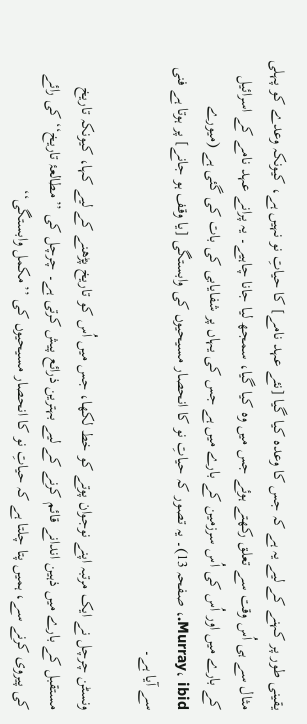یقینی طور پر کہنے کے لیے یہ ہے کہ جس کا وعدہ کیا گیا [نئے عہد نامے] کا حیاتِ نو نہیں ہے، کیونکہ وعدے کو پہلی مثال سے ہی اُس وقت سے تعلق رکھتے ہوئے جس میں وہ کیا گیا، سمجھ لیا جانا چاہیے۔ یہ پرانے عہد نامے کے اسرائیل کے بارے میں اور اُس کی اُس سرزمین کے بارے میں ہے جس کی یہاں پر شفایابی کی بات کی گئی ہے (میورے Murray، ibid.، صفحہ 13)۔ یہ تصور کہ حیاتِ نو کا انحصار مسیحیوں کی وابستگی [یا وقف ہو جانے] پر ہوتا ہے فنی سے آیا ہے۔

ونسٹن چرچل نے ایک مرتبہ اپنے نوجوان پوتے کو خط لکھا، جس میں اُس کو تاریخ پڑھنے کے لیے کہا، کیونکہ تاریخ مستقبل کے بارے میں ذہین اندانے قائم کرنے کے لیے بہترین ذرائع پیش کرتی ہے۔ چرچل کی ’’مطالعۂ تاریخ‘‘ کی رائے کی پیروی کرنے سے، ہمیں پتا چلتا ہے کہ حیاتِ نو کا انحصار مسیحیوں کی ’’مکمل وابستگی‘‘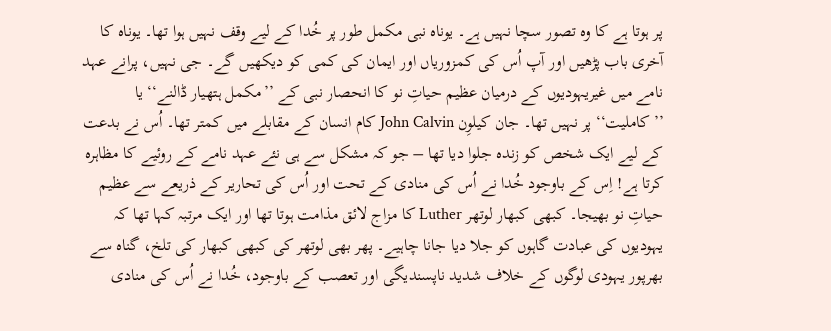پر ہوتا ہے کا وہ تصور سچا نہیں ہے۔ یوناہ نبی مکمل طور پر خُدا کے لیے وقف نہیں ہوا تھا۔ یوناہ کا آخری باب پڑھیں اور آپ اُس کی کمزوریاں اور ایمان کی کمی کو دیکھیں گے۔ جی نہیں، پرانے عہد نامے میں غیریہودیوں کے درمیان عظیم حیاتِ نو کا انحصار نبی کے ’’مکمل ہتھیار ڈالنے‘‘ یا ’’کاملیت‘‘ پر نہیں تھا۔ جان کیلوِن John Calvin کام انسان کے مقابلے میں کمتر تھا۔ اُس نے بدعت کے لیے ایک شخص کو زندہ جلوا دیا تھا – جو کہ مشکل سے ہی نئے عہد نامے کے روئیے کا مظاہرہ کرتا ہے! اِس کے باوجود خُدا نے اُس کی منادی کے تحت اور اُس کی تحاریر کے ذریعے سے عظیم حیاتِ نو بھیجا۔ کبھی کبھار لوتھر Luther کا مزاج لائق مذامت ہوتا تھا اور ایک مرتبہ کہا تھا کہ یہودیوں کی عبادت گاہوں کو جلا دیا جانا چاہیے۔ پھر بھی لوتھر کی کبھی کبھار کی تلخ، گناہ سے بھرپور یہودی لوگوں کے خلاف شدید ناپسندیگی اور تعصب کے باوجود، خُدا نے اُس کی منادی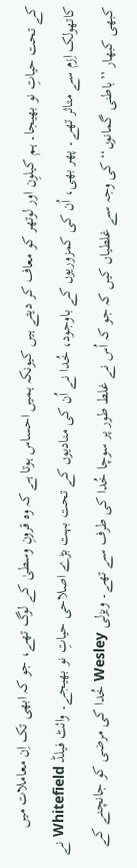کے تحت حیاتِ نو بھیجا۔ ہم کیلوِن اور لوتھر کو معاف کر دیتے ہیں کیونکہ ہمیں احساس ہوتا ہے کہ وہ قرونِ وسطیٰ کے لوگ تھے، جو کہ ابھی تک اِن معاملات میں کاتھولک اِزم سے متاثر تھے۔ پھر بھی، اُن کی کمزوریوں کے باوجود، خُدا نے اُن کی منادیوں کے تحت بہت بڑے اصلاحی حیاتِ نو بھیجے۔ وائٹ فیلڈ Whitefield نے کبھی کبھار ’’باطنی گمانوں‘‘ کی وجہ سے غلطیاں کیں کہ جو کہ اُس نے غلط طور پر سوچا خُدا کی طرف سے تھے۔ ویزلی Wesley خُدا کی مرضی کو جانچنے کے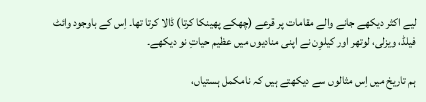لیے اکثر دیکھے جانے والے مقامات پر قرعے (چھکے پھینکا کرتا) ڈالا کرتا تھا۔ اِس کے باوجود وائٹ فیلڈ، ویزلی، لوتھر اور کیلوِن نے اپنی منادیوں میں عظیم حیاتِ نو دیکھے۔

ہم تاریخ میں اِس مثالوں سے دیکھتے ہیں کہ نامکمل ہستیاں،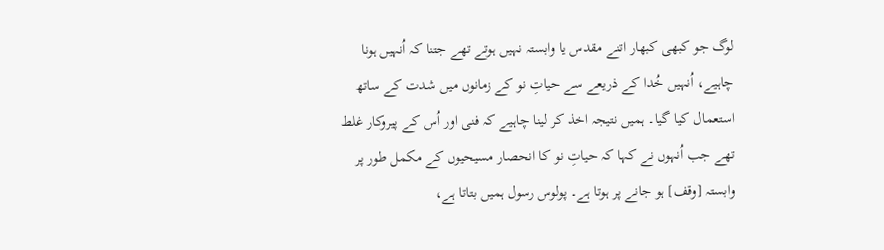لوگ جو کبھی کبھار اتنے مقدس یا وابستہ نہیں ہوتے تھے جتنا کہ اُنہیں ہونا چاہیے، اُنہیں خُدا کے ذریعے سے حیاتِ نو کے زمانوں میں شدت کے ساتھ استعمال کیا گیا۔ ہمیں نتیجہ اخذ کر لینا چاہیے کہ فنی اور اُس کے پیروکار غلط تھے جب اُنہوں نے کہا کہ حیاتِ نو کا انحصار مسیحیوں کے مکمل طور پر وابستہ [وقف] ہو جانے پر ہوتا ہے۔ پولوس رسول ہمیں بتاتا ہے،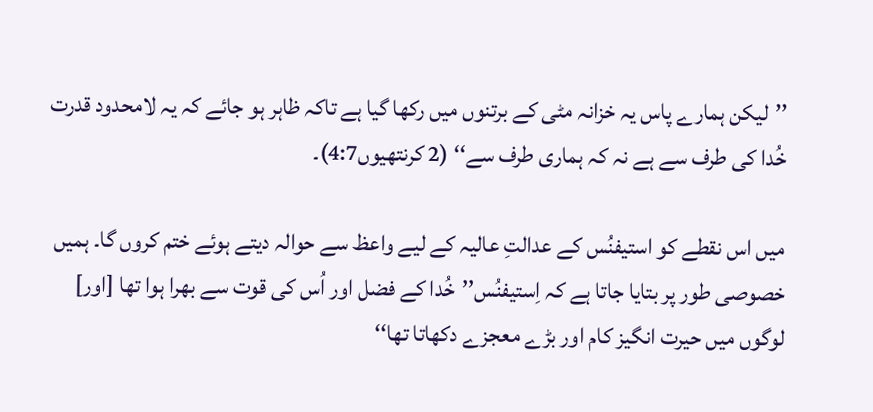’’لیکن ہمارے پاس یہ خزانہ مٹی کے برتنوں میں رکھا گیا ہے تاکہ ظاہر ہو جائے کہ یہ لامحدود قدرت خُدا کی طرف سے ہے نہ کہ ہماری طرف سے‘‘ (2 کرنتھیوں4:7)۔

میں اس نقطے کو استیفنُس کے عدالتِ عالیہ کے لیے واعظ سے حوالہ دیتے ہوئے ختم کروں گا۔ ہمیں خصوصی طور پر بتایا جاتا ہے کہ اِستیفنُس’’خُدا کے فضل اور اُس کی قوت سے بھرا ہوا تھا [اور] لوگوں میں حیرت انگیز کام اور بڑے معجزے دکھاتا تھا‘‘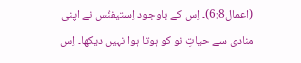(اعمال6:8)۔ اِس کے باوجود اِستیفنُس نے اپنی منادی سے حیاتِ نو کو ہوتا ہوا نہیں دیکھا۔ اِس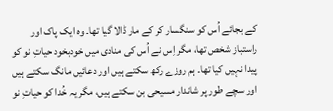کے بجائے اُس کو سنگسار کر کے مار ڈالا گیا تھا۔ وہ ایک پاک اور راستباز شخص تھا، مگر اِس نے اُس کی منادی میں خودبخود حیاتِ نو کو پیدا نہیں کیا تھا۔ ہم روزے رکھ سکتے ہیں اور دعائیں مانگ سکتے ہیں اور سچے طور پر شاندار مسیحی بن سکتے ہیں، مگر یہ خُدا کو حیاتِ نو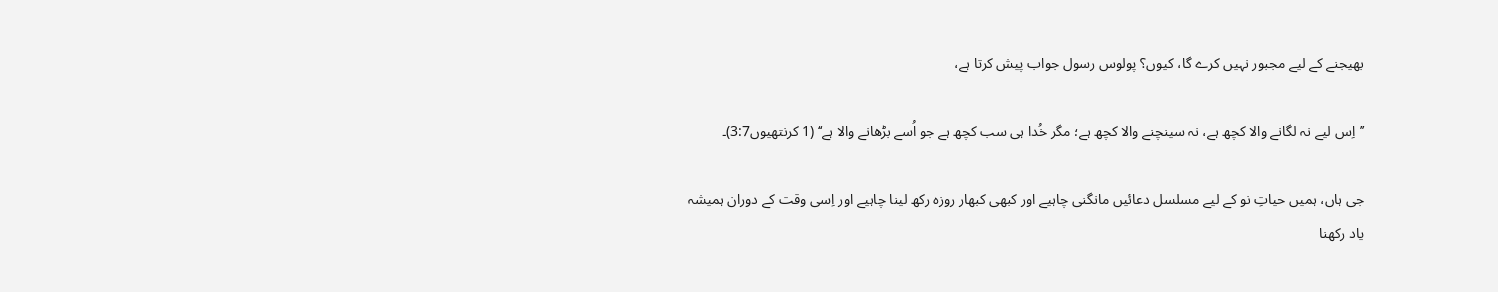بھیجنے کے لیے مجبور نہیں کرے گا، کیوں؟ پولوس رسول جواب پیش کرتا ہے،

’’اِس لیے نہ لگانے والا کچھ ہے، نہ سینچنے والا کچھ ہے؛ مگر خُدا ہی سب کچھ ہے جو اُسے بڑھانے والا ہے‘‘ (1 کرنتھیوں3:7)۔

جی ہاں، ہمیں حیاتِ نو کے لیے مسلسل دعائیں مانگنی چاہیے اور کبھی کبھار روزہ رکھ لینا چاہیے اور اِسی وقت کے دوران ہمیشہ یاد رکھنا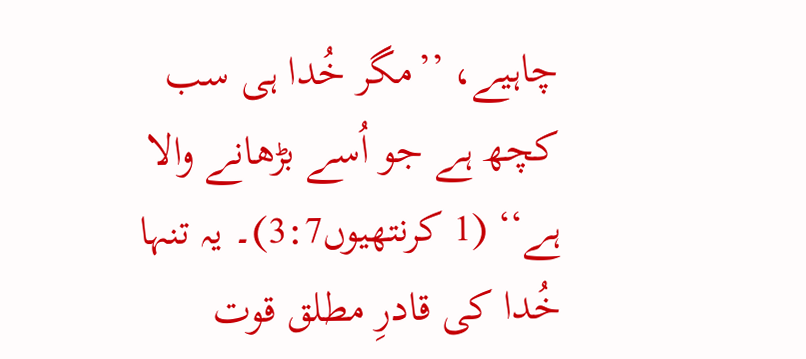چاہیے، ’’مگر خُدا ہی سب کچھ ہے جو اُسے بڑھانے والا ہے‘‘ (1 کرنتھیوں3:7)۔ یہ تنہا خُدا کی قادرِ مطلق قوت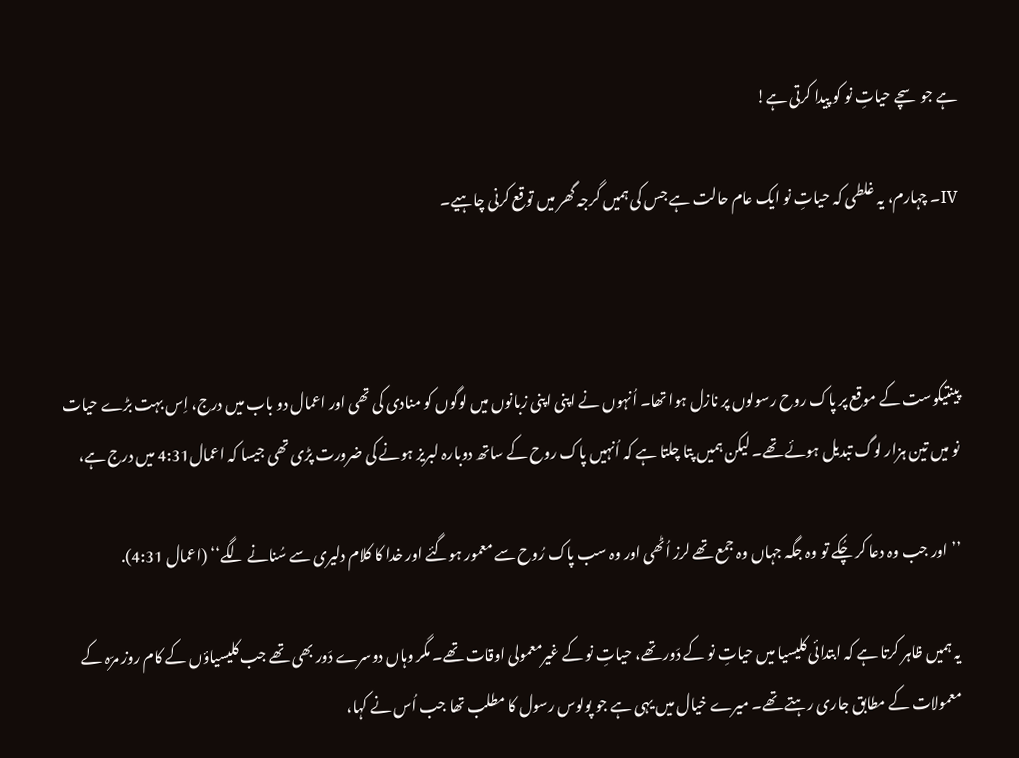ہے جو سچے حیاتِ نو کو پیدا کرتی ہے!

IV۔ چہارم، یہ غلطی کہ حیاتِ نو ایک عام حالت ہے جس کی ہمیں گرجہ گھر میں توقع کرنی چاہیے۔



پینتیکوست کے موقع پر پاک روح رسولوں پر نازل ہوا تھا۔ اُنہوں نے اپنی اپنی زبانوں میں لوگوں کو منادی کی تھی اور اعمال دو باب میں درج، اِس بہت بڑے حیات نو میں تین ہزار لوگ تبدیل ہوئے تھے۔ لیکن ہمیں پتا چلتا ہے کہ اُنہیں پاک روح کے ساتھ دوبارہ لبریز ہونے کی ضرورت پڑی تھی جیسا کہ اعمال4:31 میں درج ہے،

’’اور جب وہ دعا کر چُکے تو وہ جگہ جہاں وہ جمع تھے لرز اُٹھی اور وہ سب پاک رُوح سے معمور ہوگئے اور خدا کا کلام دلیری سے سُنانے لگے‘‘ (اعمال 4:31).

یہ ہمیں ظاہر کرتا ہے کہ ابتدائی کلیسیا میں حیاتِ نو کے دَور تھے، حیاتِ نو کے غیرمعمولی اوقات تھے۔ مگر وہاں دوسرے دَور بھی تھے جب کلیسیاؤں کے کام روز مرّہ کے معمولات کے مطابق جاری رہتے تھے۔ میرے خیال میں یہی ہے جو پولوس رسول کا مطلب تھا جب اُس نے کہا،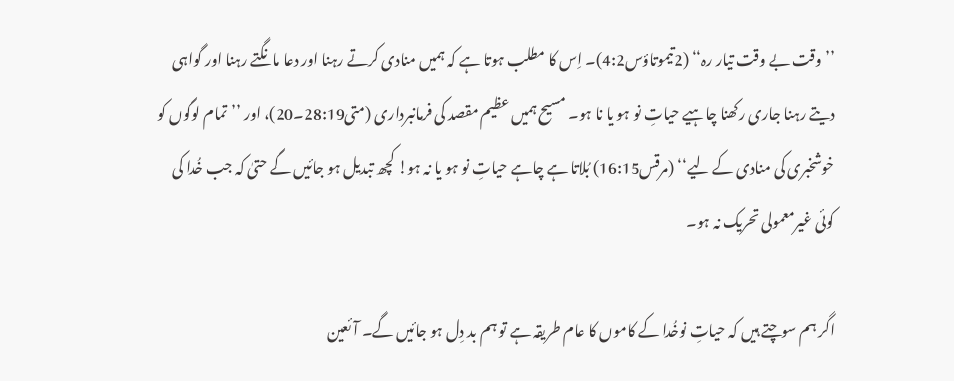’’وقت بے وقت تیار رہ‘‘ (2تیموتاؤس4:2)۔ اِس کا مطلب ہوتا ہے کہ ہمیں منادی کرتے رہنا اور دعا مانگتے رہنا اور گواہی دیتے رہنا جاری رکھنا چاہیے حیاتِ نو ہو یا نا ہو۔ مسیح ہمیں عظیم مقصد کی فرمانبرداری (متی28:19۔20)، اور ’’تمام لوگوں کو خوشخبری کی منادی کے لیے‘‘ (مرقس16:15) بُلاتا ہے چاہے حیاتِ نو ہو یا نہ ہو! کچھ تبدیل ہو جائیں گے حتیٰ کہ جب خُدا کی کوئی غیرمعمولی تحریک نہ ہو۔

اگر ہم سوچتے ہیں کہ حیاتِ نوخُدا کے کاموں کا عام طریقہ ہے تو ہم بد دِل ہو جائیں گے۔ آئعین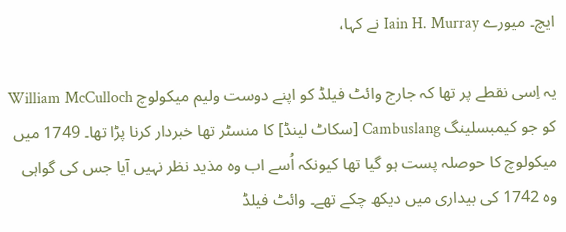ایچ۔ میورے Iain H. Murray نے کہا،

یہ اِسی نقطے پر تھا کہ جارج وائٹ فیلڈ کو اپنے دوست ولیم میکولوچ William McCulloch کو جو کیمبسلینگ Cambuslang [سکاٹ لینڈ] کا منسٹر تھا خبردار کرنا پڑا تھا۔ 1749 میں میکولوچ کا حوصلہ پست ہو گیا تھا کیونکہ اُسے اب وہ مذید نظر نہیں آیا جس کی گواہی وہ 1742 کی بیداری میں دیکھ چکے تھے۔ وائٹ فیلڈ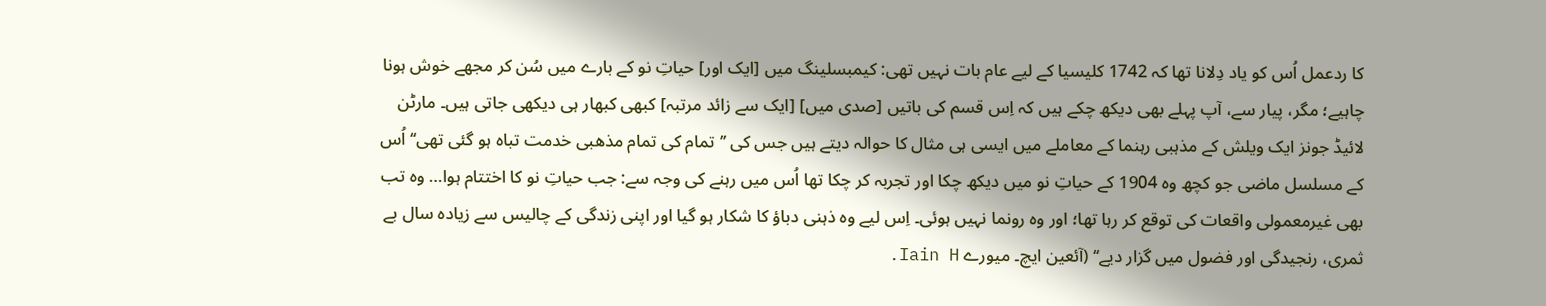کا ردعمل اُس کو یاد دِلانا تھا کہ 1742 کلیسیا کے لیے عام بات نہیں تھی: کیمبسلینگ میں [ایک اور] حیاتِ نو کے بارے میں سُن کر مجھے خوش ہونا چاہیے؛ مگر، پیار سے، آپ پہلے بھی دیکھ چکے ہیں کہ اِس قسم کی باتیں [صدی میں] [ایک سے زائد مرتبہ] کبھی کبھار ہی دیکھی جاتی ہیں۔ مارٹن لائیڈ جونز ایک ویلش کے مذہبی رہنما کے معاملے میں ایسی ہی مثال کا حوالہ دیتے ہیں جس کی ’’تمام کی تمام مذھبی خدمت تباہ ہو گئی تھی‘‘ اُس کے مسلسل ماضی جو کچھ وہ 1904 کے حیاتِ نو میں دیکھ چکا اور تجربہ کر چکا تھا اُس میں رہنے کی وجہ سے: جب حیاتِ نو کا اختتام ہوا… وہ تب بھی غیرمعمولی واقعات کی توقع کر رہا تھا؛ اور وہ رونما نہیں ہوئی۔ اِس لیے وہ ذہنی دباؤ کا شکار ہو گیا اور اپنی زندگی کے چالیس سے زیادہ سال بے ثمری، رنجیدگی اور فضول میں گزار دیے‘‘ (آئعین ایچ۔ میورے Iain H.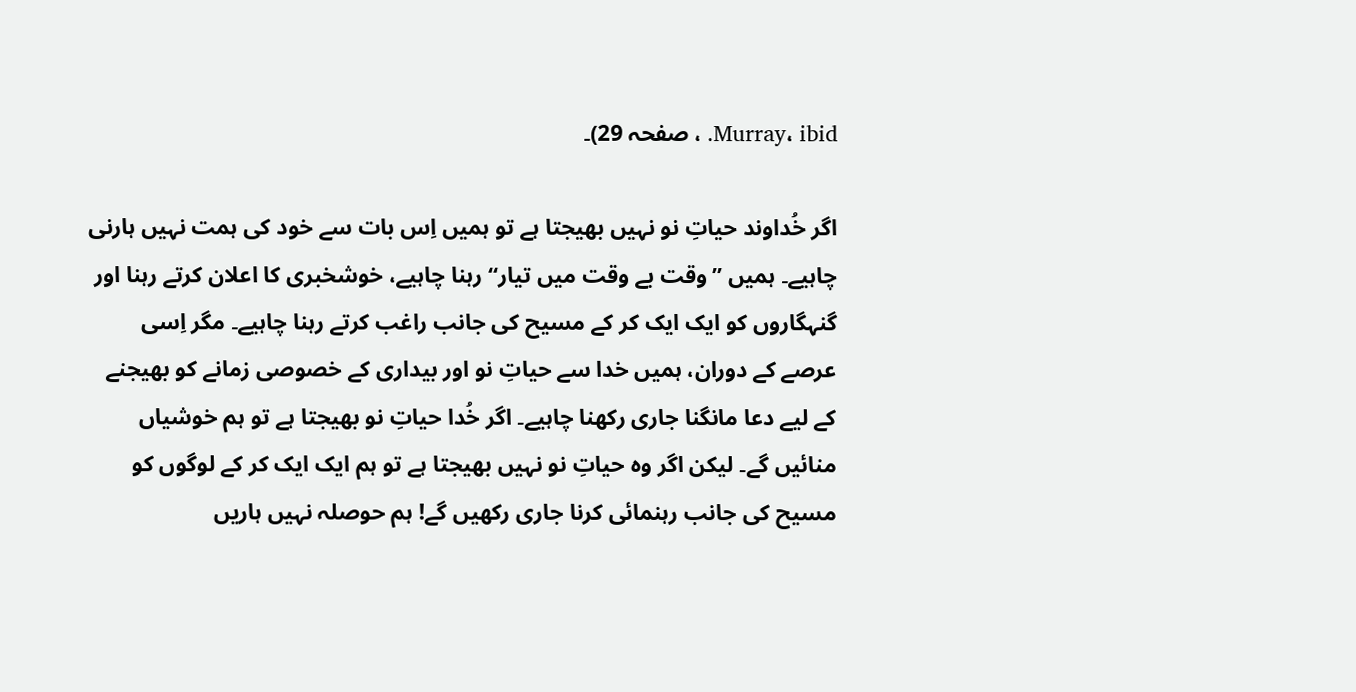Murray، ibid. ، صفحہ 29)۔

اگر خُداوند حیاتِ نو نہیں بھیجتا ہے تو ہمیں اِس بات سے خود کی ہمت نہیں ہارنی چاہیے۔ ہمیں ’’وقت بے وقت میں تیار‘‘ رہنا چاہیے، خوشخبری کا اعلان کرتے رہنا اور گنہگاروں کو ایک ایک کر کے مسیح کی جانب راغب کرتے رہنا چاہیے۔ مگر اِسی عرصے کے دوران، ہمیں خدا سے حیاتِ نو اور بیداری کے خصوصی زمانے کو بھیجنے کے لیے دعا مانگنا جاری رکھنا چاہیے۔ اگر خُدا حیاتِ نو بھیجتا ہے تو ہم خوشیاں منائیں گے۔ لیکن اگر وہ حیاتِ نو نہیں بھیجتا ہے تو ہم ایک ایک کر کے لوگوں کو مسیح کی جانب رہنمائی کرنا جاری رکھیں گے! ہم حوصلہ نہیں ہاریں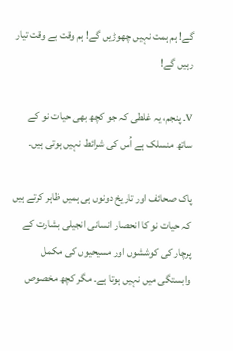گے! ہم ہمت نہیں چھوڑیں گے! ہم وقت بے وقت تیار رہیں گے!

V۔ پنجم، یہ غلطی کہ جو کچھ بھی حیات نو کے ساتھ منسلک ہے اُس کی شرائط نہیں ہوتی ہیں۔

پاک صحائف اور تاریخ دونوں ہی ہمیں ظاہر کرتے ہیں کہ حیات نو کا انحصار انسانی انجیلی بشارت کے پرچار کی کوششوں اور مسیحیوں کی مکمل وابستگی میں نہیں ہوتا ہے۔ مگر کچھ مخصوص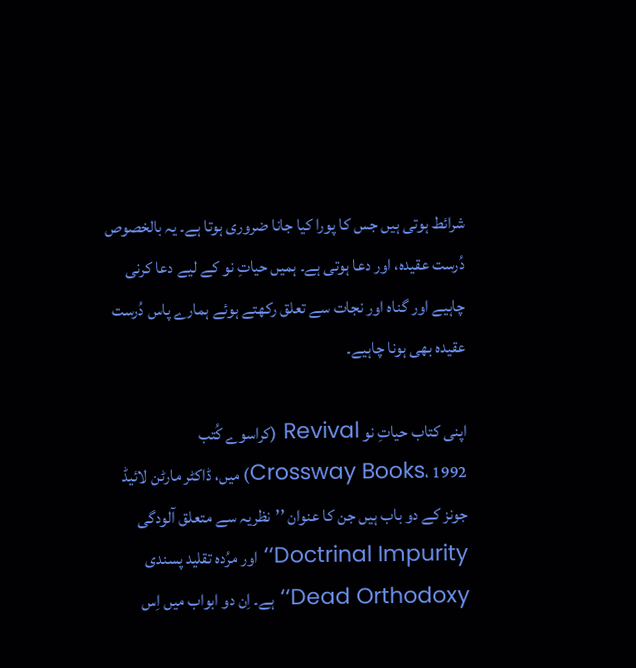شرائط ہوتی ہیں جس کا پورا کیا جانا ضروری ہوتا ہے۔ یہ بالخصوص دُرست عقیدہ، اور دعا ہوتی ہے۔ ہمیں حیاتِ نو کے لیے دعا کرنی چاہیے اور گناہ اور نجات سے تعلق رکھتے ہوئے ہمارے پاس دُرست عقیدہ بھی ہونا چاہیے۔

اپنی کتاب حیاتِ نو Revival (کراسوے کُتب Crossway Books، 1992) میں، ڈاکٹر مارٹن لائیڈ جونز کے دو باب ہیں جن کا عنوان ’’نظریہ سے متعلق آلودگی Doctrinal Impurity‘‘ اور مرُدہ تقلید پسندی Dead Orthodoxy‘‘ ہے۔ اِن دو ابواب میں اِس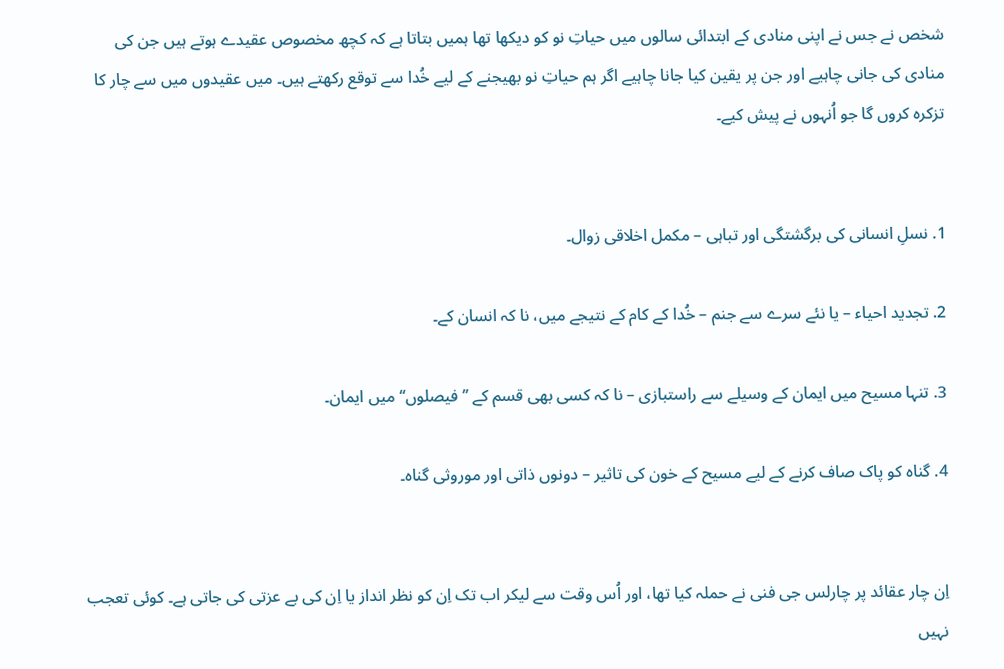شخص نے جس نے اپنی منادی کے ابتدائی سالوں میں حیاتِ نو کو دیکھا تھا ہمیں بتاتا ہے کہ کچھ مخصوص عقیدے ہوتے ہیں جن کی منادی کی جانی چاہیے اور جن پر یقین کیا جانا چاہیے اگر ہم حیاتِ نو بھیجنے کے لیے خُدا سے توقع رکھتے ہیں۔ میں عقیدوں میں سے چار کا تزکرہ کروں گا جو اُنہوں نے پیش کیے۔


1. نسلِ انسانی کی برگشتگی اور تباہی – مکمل اخلاقی زوال۔

2. تجدید احیاء – یا نئے سرے سے جنم – خُدا کے کام کے نتیجے میں، نا کہ انسان کے۔

3. تنہا مسیح میں ایمان کے وسیلے سے راستبازی – نا کہ کسی بھی قسم کے ’’فیصلوں‘‘ میں ایمان۔

4. گناہ کو پاک صاف کرنے کے لیے مسیح کے خون کی تاثیر – دونوں ذاتی اور موروثی گناہ۔


اِن چار عقائد پر چارلس جی فنی نے حملہ کیا تھا، اور اُس وقت سے لیکر اب تک اِن کو نظر انداز یا اِن کی بے عزتی کی جاتی ہے۔ کوئی تعجب نہیں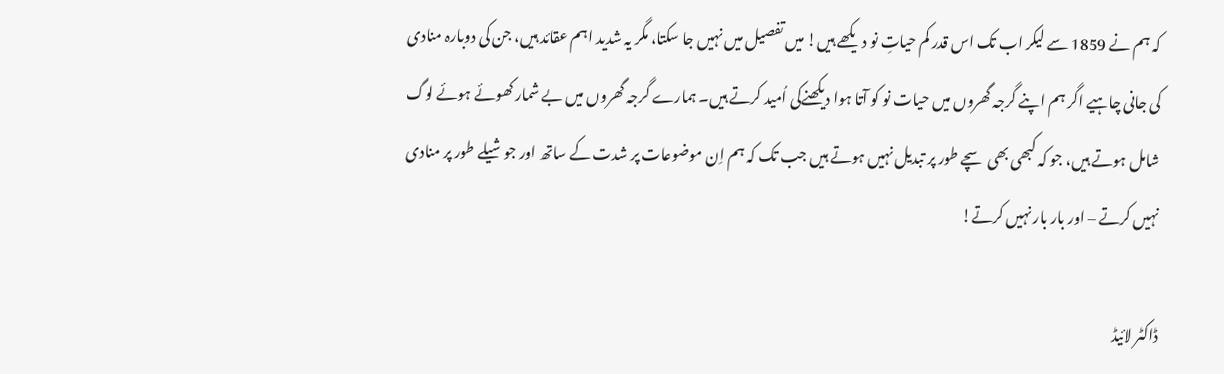کہ ہم نے 1859 سے لیکر اب تک اس قدر کم حیاتِ نو دیکھے ہیں! میں تفصیل میں نہیں جا سکتا، مگر یہ شدید اہم عقائد ہیں، جن کی دوبارہ منادی کی جانی چاہیے اگر ہم اپنے گرجہ گھروں میں حیات نو کو آتا ہوا دیکھنےکی اُمید کرتے ہیں۔ ہمارے گرجہ گھروں میں بے شمار کھوئے ہوئے لوگ شامل ہوتے ہیں، جو کہ کبھی بھی سچے طور پر تبدیل نہیں ہوتے ہیں جب تک کہ ہم اِن موضوعات پر شدت کے ساتھ اور جوشیلے طور پر منادی نہیں کرتے – اور بار بار نہیں کرتے!

ڈاکٹر لائیڈ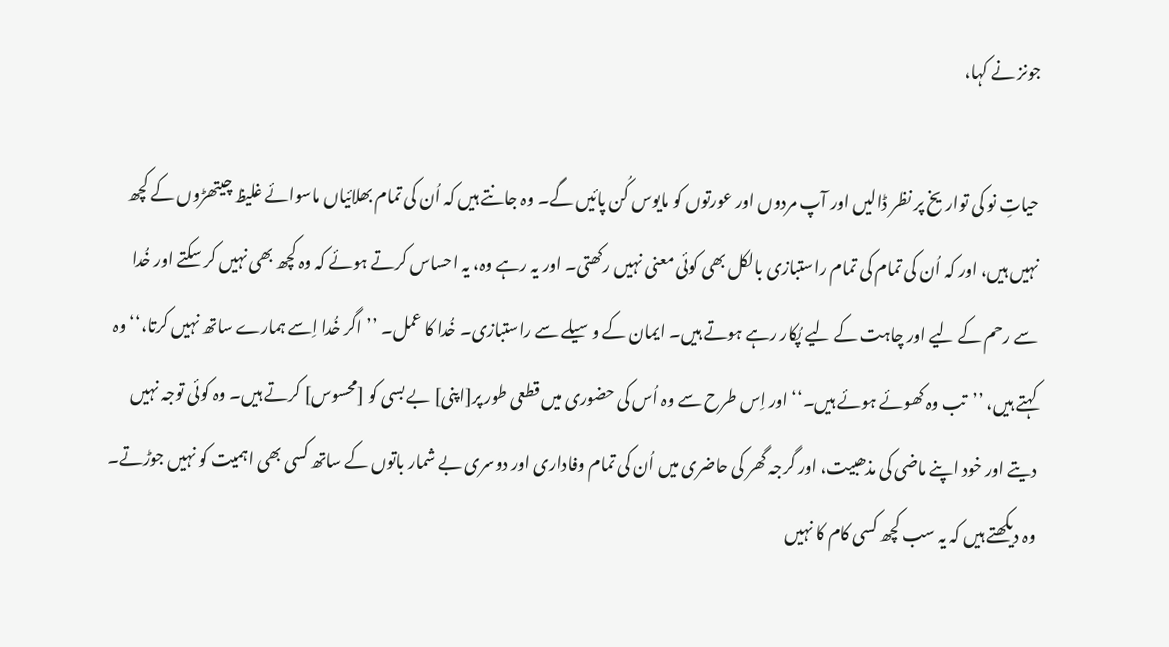جونز نے کہا،

حیاتِ نو کی تواریخ پر نظر ڈالیں اور آپ مردوں اور عورتوں کو مایوس کُن پائیں گے۔ وہ جانتے ہیں کہ اُن کی تمام بھلائیاں ماسوائے غلیظ چیتھڑوں کے کچھ نہیں ہیں، اور کہ اُن کی تمام کی تمام راستبازی بالکل بھی کوئی معنی نہیں رکھتی۔ اور یہ رہے وہ، یہ احساس کرتے ہوئے کہ وہ کچھ بھی نہیں کر سکتے اور خُدا سے رحم کے لیے اور چاہت کے لیے پُکار رہے ہوتے ہیں۔ ایمان کے وسیلے سے راستبازی۔ خُدا کا عمل۔ ’’اگر خُدا اِسے ہمارے ساتھ نہیں کرتا،‘‘ وہ کہتے ہیں، ’’تب وہ کھوئے ہوئے ہیں۔‘‘ اور اِس طرح سے وہ اُس کی حضوری میں قطعی طور پر[اپنی] بے بسی کو [محسوس] کرتے ہیں۔ وہ کوئی توجہ نہیں دیتے اور خود اپنے ماضی کی مذھبیت، اور گرجہ گھر کی حاضری میں اُن کی تمام وفاداری اور دوسری بے شمار باتوں کے ساتھ کسی بھی اہمیت کو نہیں جوڑتے۔ وہ دیکھتے ہیں کہ یہ سب کچھ کسی کام کا نہیں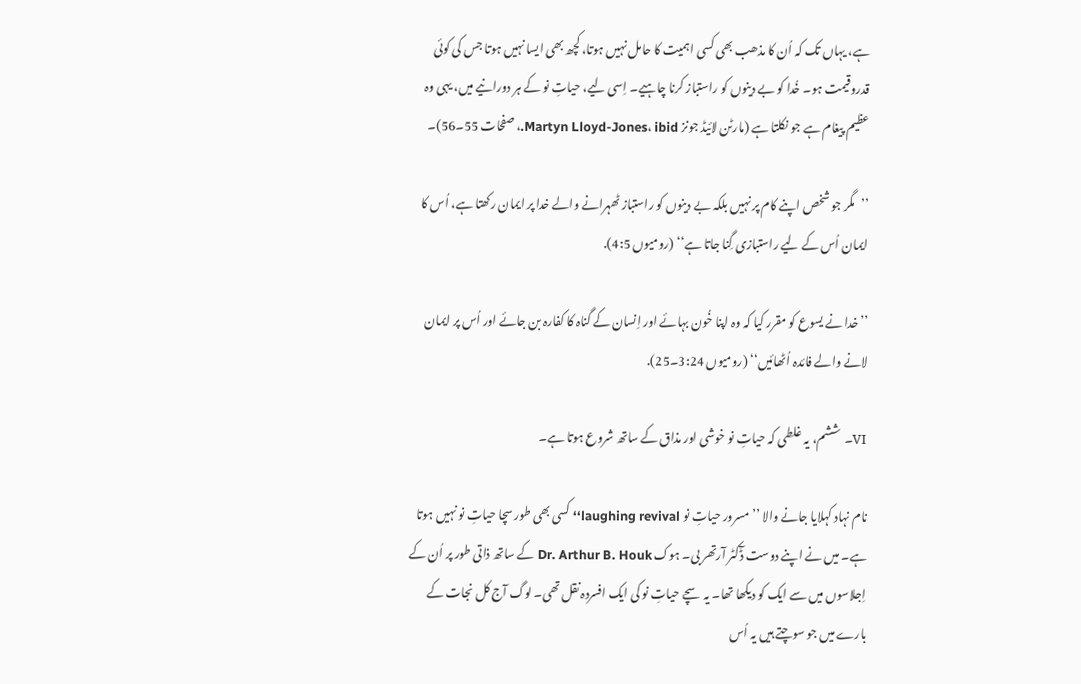ہے، یہاں تک کہ اُن کا مذھب بھی کسی اہمیت کا حامل نہیں ہوتا، کچھ بھی ایسا نہیں ہوتا جس کی کوئی قدروقیمت ہو۔ خُدا کو بے دینوں کو راستباز کرنا چاہیے۔ اِسی لیے، حیاتِ نو کے ہر دورانیے میں، یہی وہ عظیم پیغام ہے جو نکلتا ہے (مارٹن لائیڈ جونز Martyn Lloyd-Jones، ibid.، صفحات 55۔56)۔

’’مگر جو شخص اپنے کام پر نہیں بلکہ بے دینوں کو راستباز ٹھہرانے والے خدا پر ایمان رکھتا ہے، اُس کا ایمان اُس کے لیے راستبازی گِنا جاتا ہے‘‘ (رومیوں 4:5).

’’خدا نے یسوع کو مقرر کیا کہ وہ اپنا خُون بہائے اور اِنسان کے گناہ کا کفارہ بن جائے اور اُس پر ایمان لانے والے فائدہ اُٹھائیں‘‘ (رومیوں 3:24۔25).

VI۔  ششم، یہ غلطی کہ حیاتِ نو خوشی اور مذاق کے ساتھ شروع ہوتا ہے۔

نام نہاد کہلایا جانے والا ’’مسرور حیاتِ نو laughing revival‘‘ کسی بھی طور سچا حیاتِ نو نہیں ہوتا ہے۔ میں نے اپنے دوست ڈٓکٹر آرتھر بی۔ ہوک Dr. Arthur B. Houk کے ساتھ ذاتی طور پر اُن کے اِجلاسوں میں سے ایک کو دیکھا تھا۔ یہ سچے حیاتِ نو کی ایک افسردہ نقل تھی۔ لوگ آج کل نجات کے بارے میں جو سوچتے ہیں یہ اُس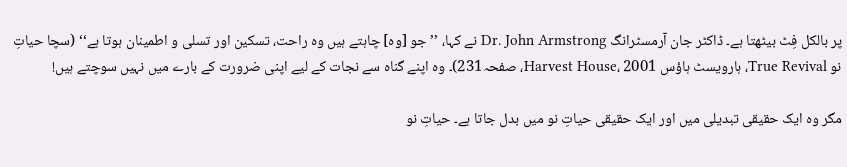پر بالکل فِٹ بیٹھتا ہے۔ ڈاکٹر جان آرمسٹرانگ Dr. John Armstrong نے کہا، ’’جو [وہ] چاہتے ہیں وہ راحت، تسکین اور تسلی و اطمینان ہوتا ہے‘‘ (سچا حیاتِ نو True Revival، ہارویسٹ ہاؤس Harvest House، 2001، صفحہ231)۔ وہ اپنے گناہ سے نجات کے لیے اپنی ضرورت کے بارے میں نہیں سوچتے ہیں!

مگر وہ ایک حقیقی تبدیلی میں اور ایک حقیقی حیاتِ نو میں بدل جاتا ہے۔ حیاتِ نو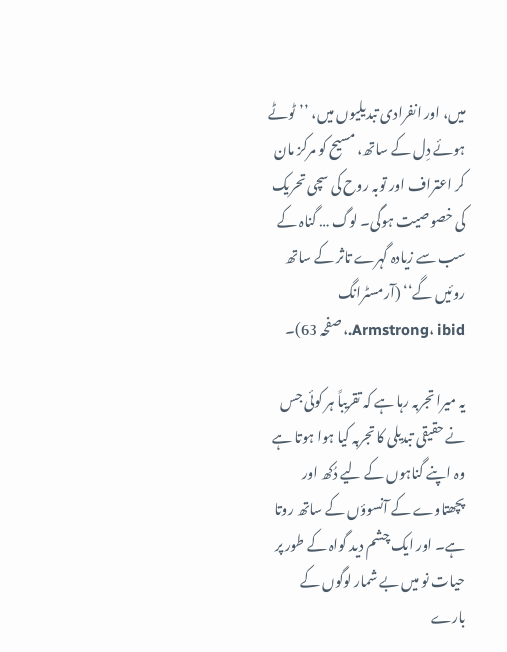میں، اور انفرادی تبدیلیوں میں، ’’ٹوٹے ہوئے دِل کے ساتھ، مسیح کو مرکز مان کر اعتراف اور توبہ روح کی سچی تحریک کی خصوصیت ہوگی۔ لوگ … گناہ کے سب سے زیادہ گہرے تاثر کے ساتھ روئیں گے‘‘ (آرمسٹرانگ Armstrong، ibid.، صفحہ 63)۔

یہ میرا تجربہ رہا ہے کہ تقریباً ہر کوئی جس نے حقیقی تبدیلی کا تجربہ کیا ہوا ہوتا ہے وہ اپنے گناہوں کے لیے دُکھ اور پچھتاوے کے آنسوؤں کے ساتھ روتا ہے۔ اور ایک چشم دید گواہ کے طور پر حیات نو میں بے شمار لوگوں کے بارے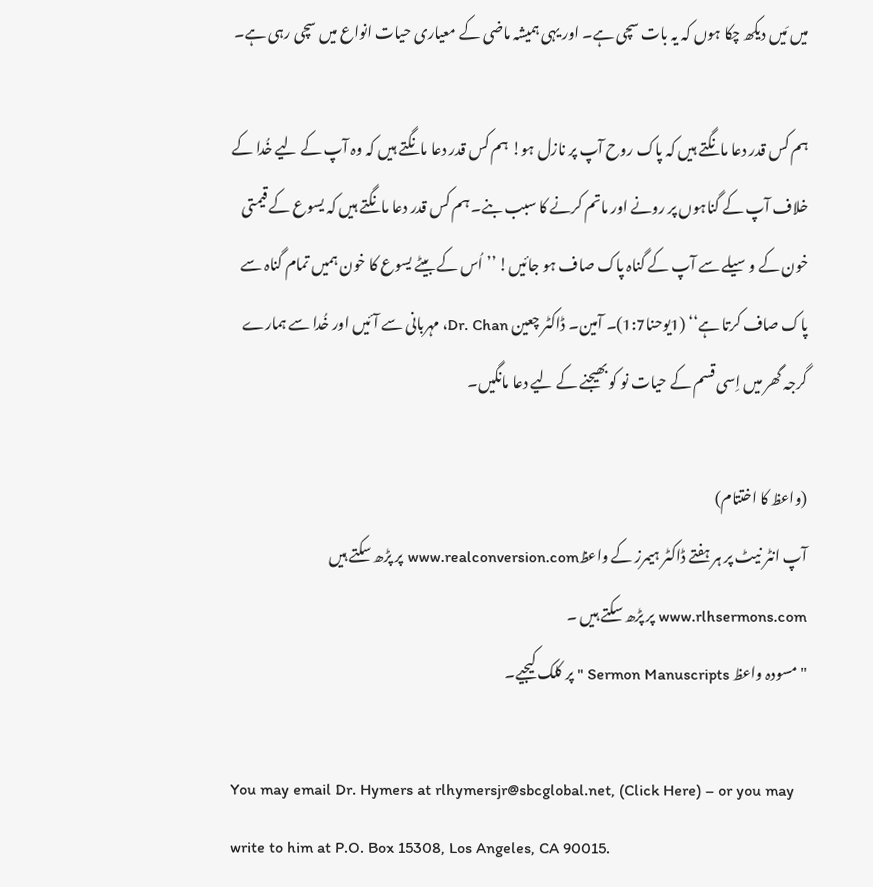میں مَیں دیکھ چکا ہوں کہ یہ بات سچی ہے۔ اور یہی ہمیشہ ماضی کے معیاری حیات انواع میں سچی رہی ہے۔

ہم کس قدر دعا مانگتے ہیں کہ پاک روح آپ پر نازل ہو! ہم کس قدر دعا مانگتے ہیں کہ وہ آپ کے لیے خُدا کے خلاف آپ کے گناہوں پر رونے اور ماتم کرنے کا سبب بنے۔ ہم کس قدر دعا مانگتے ہیں کہ یسوع کے قیمتی خون کے وسیلے سے آپ کے گناہ پاک صاف ہو جائیں! ’’اُس کے بیٹے یسوع کا خون ہمیں تمام گناہ سے پاک صاف کرتا ہے‘‘ (1یوحنا1:7)۔ آمین۔ ڈاکٹر چعین Dr. Chan، مہربانی سے آئیں اور خُدا سے ہمارے گرجہ گھر میں اِسی قسم کے حیات نو کو بھیجنے کے لیے دعا مانگیں۔

(واعظ کا اختتام)
آپ انٹر نیٹ پر ہر ہفتے ڈاکٹر ہیمرز کے واعظwww.realconversion.com پر پڑھ سکتے ہیں
www.rlhsermons.com پر پڑھ سکتے ہیں ۔
"مسودہ واعظ Sermon Manuscripts " پر کلک کیجیے۔

You may email Dr. Hymers at rlhymersjr@sbcglobal.net, (Click Here) – or you may
write to him at P.O. Box 15308, Los Angeles, CA 90015.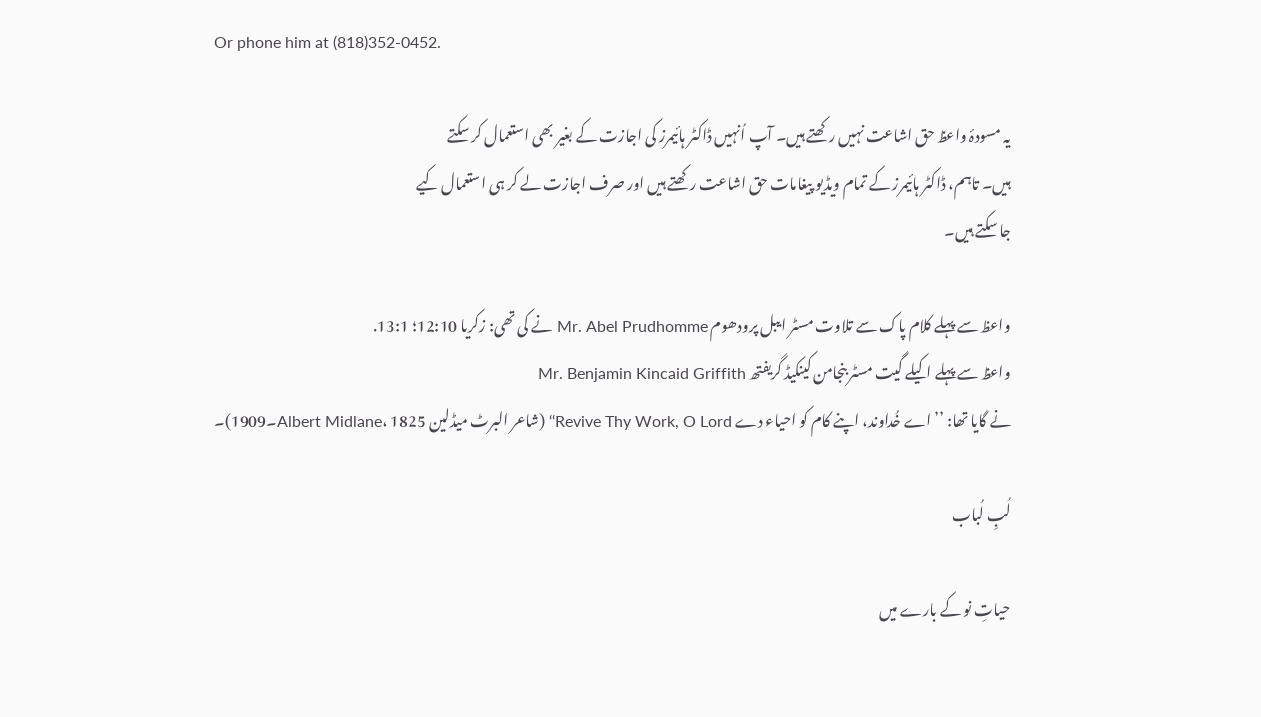Or phone him at (818)352-0452.

یہ مسودۂ واعظ حق اشاعت نہیں رکھتے ہیں۔ آپ اُنہیں ڈاکٹر ہائیمرز کی اجازت کے بغیر بھی استعمال کر سکتے
ہیں۔ تاہم، ڈاکٹر ہائیمرز کے تمام ویڈیو پیغامات حق اشاعت رکھتے ہیں اور صرف اجازت لے کر ہی استعمال کیے
جا سکتے ہیں۔

واعظ سے پہلے کلام پاک سے تلاوت مسٹر ایبل پرودھوم Mr. Abel Prudhomme نے کی تھی: زکریا 12:10؛ 13:1.
واعظ سے پہلے اکیلے گیت مسٹر بنجامن کینکیڈ گریفتھ Mr. Benjamin Kincaid Griffith
نے گایا تھا: ’’اے خُداوند، اپنے کام کو احیاء دے Revive Thy Work, O Lord‘‘ (شاعر البرٹ میڈلین Albert Midlane، 1825۔1909)۔

لُبِ لُباب

حیاتِ نو کے بارے میں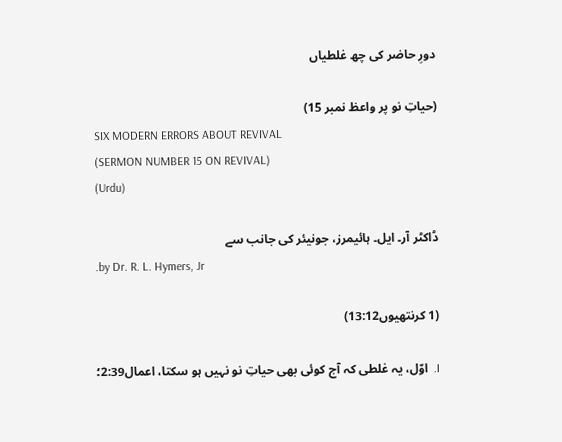دورِ حاضر کی چھ غلطیاں

(حیاتِ نو پر واعظ نمبر 15)
SIX MODERN ERRORS ABOUT REVIVAL
(SERMON NUMBER 15 ON REVIVAL)
(Urdu)

ڈاکٹر آر۔ ایل۔ ہائیمرز، جونیئر کی جانب سے
.by Dr. R. L. Hymers, Jr

(1 کرنتھیوں13:12)

I.  اوّل، یہ غلطی کہ آج کوئی بھی حیاتِ نو نہیں ہو سکتا، اعمال2:39؛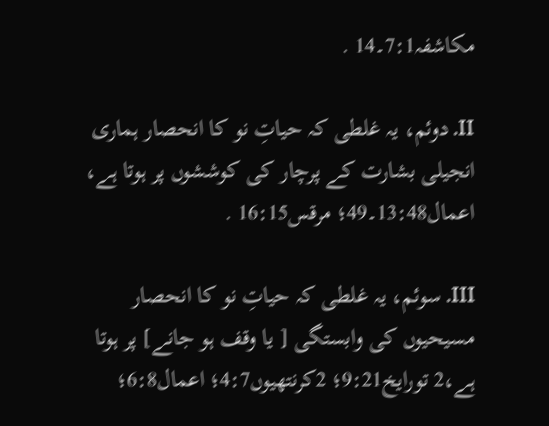مکاشفہ7:1۔14 .

II. دوئم، یہ غلطی کہ حیاتِ نو کا انحصار ہماری انجیلی بشارت کے پرچار کی کوششوں پر ہوتا ہے، اعمال13:48۔49؛ مرقس16:15 .

III. سوئم، یہ غلطی کہ حیاتِ نو کا انحصار مسیحیوں کی وابستگی [ یا وقف ہو جانے] پر ہوتا ہے،2 تورایخ9:21؛ 2کرنتھیوں4:7؛ اعمال6:8؛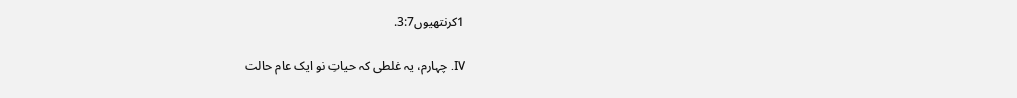1کرنتھیوں3:7.

IV. چہارم، یہ غلطی کہ حیاتِ نو ایک عام حالت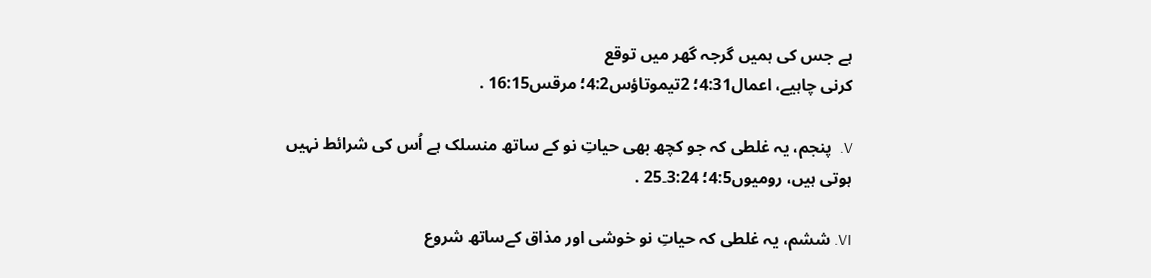ہے جس کی ہمیں گرجہ گھر میں توقع
کرنی چاہیے، اعمال4:31؛ 2تیموتاؤس4:2؛ مرقس16:15 .

V.  پنجم، یہ غلطی کہ جو کچھ بھی حیاتِ نو کے ساتھ منسلک ہے اُس کی شرائط نہیں
ہوتی ہیں، رومیوں4:5؛ 3:24۔25 .

VI. ششم، یہ غلطی کہ حیاتِ نو خوشی اور مذاق کےساتھ شروع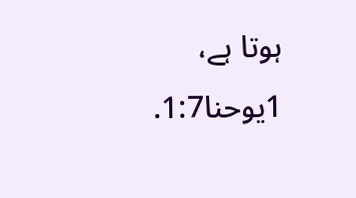ہوتا ہے،
1یوحنا1:7.